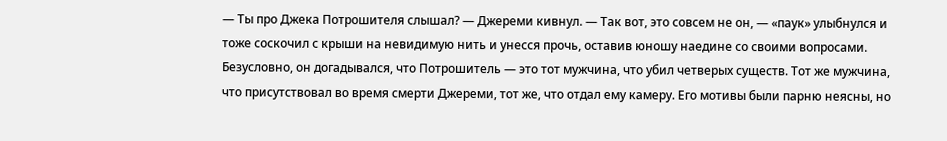— Ты про Джека Потрошителя слышал? — Джереми кивнул. — Так вот, это совсем не он, — «паук» улыбнулся и тоже соскочил с крыши на невидимую нить и унесся прочь, оставив юношу наедине со своими вопросами. Безусловно, он догадывался, что Потрошитель — это тот мужчина, что убил четверых существ. Тот же мужчина, что присутствовал во время смерти Джереми, тот же, что отдал ему камеру. Его мотивы были парню неясны, но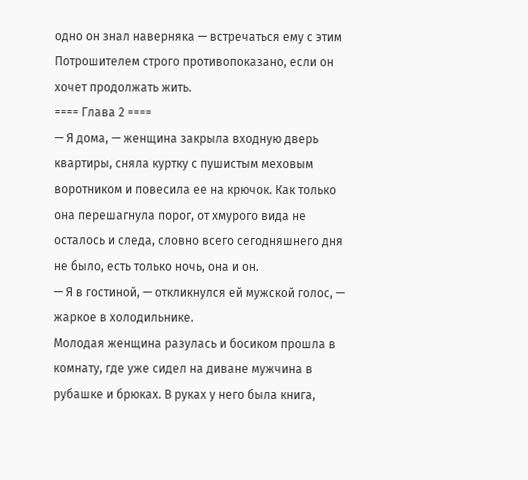одно он знал наверняка — встречаться ему с этим Потрошителем строго противопоказано, если он хочет продолжать жить.
==== Глава 2 ====
— Я дома, — женщина закрыла входную дверь квартиры, сняла куртку с пушистым меховым воротником и повесила ее на крючок. Как только она перешагнула порог, от хмурого вида не осталось и следа, словно всего сегодняшнего дня не было, есть только ночь, она и он.
— Я в гостиной, — откликнулся ей мужской голос, — жаркое в холодильнике.
Молодая женщина разулась и босиком прошла в комнату, где уже сидел на диване мужчина в рубашке и брюках. В руках у него была книга,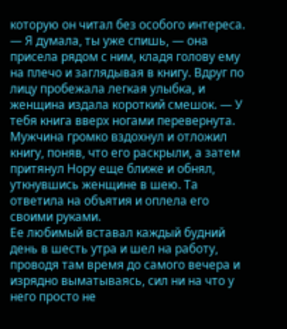которую он читал без особого интереса.
— Я думала, ты уже спишь, — она присела рядом с ним, кладя голову ему на плечо и заглядывая в книгу. Вдруг по лицу пробежала легкая улыбка, и женщина издала короткий смешок. — У тебя книга вверх ногами перевернута.
Мужчина громко вздохнул и отложил книгу, поняв, что его раскрыли, а затем притянул Нору еще ближе и обнял, уткнувшись женщине в шею. Та ответила на объятия и оплела его своими руками.
Ее любимый вставал каждый будний день в шесть утра и шел на работу, проводя там время до самого вечера и изрядно выматываясь, сил ни на что у него просто не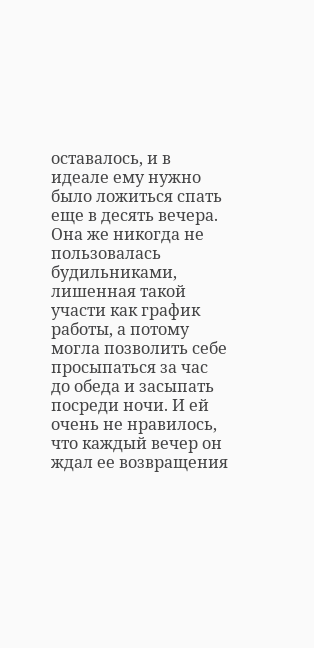оставалось, и в идеале ему нужно было ложиться спать еще в десять вечера. Она же никогда не пользовалась будильниками, лишенная такой участи как график работы, а потому могла позволить себе просыпаться за час до обеда и засыпать посреди ночи. И ей очень не нравилось, что каждый вечер он ждал ее возвращения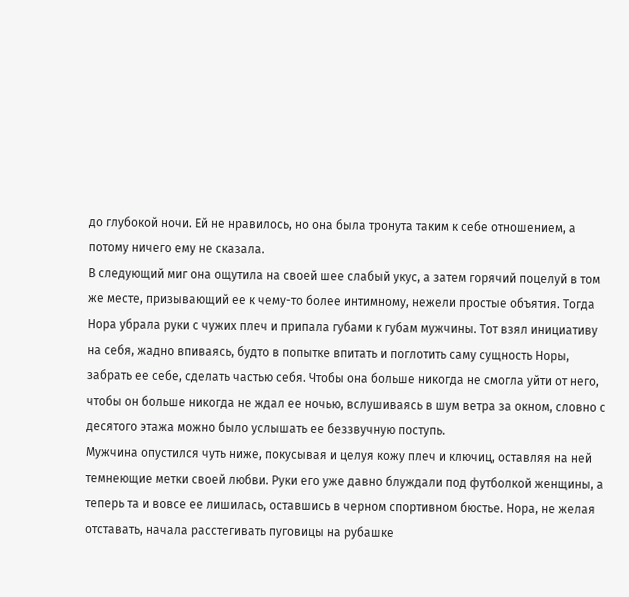до глубокой ночи. Ей не нравилось, но она была тронута таким к себе отношением, а потому ничего ему не сказала.
В следующий миг она ощутила на своей шее слабый укус, а затем горячий поцелуй в том же месте, призывающий ее к чему-то более интимному, нежели простые объятия. Тогда Нора убрала руки с чужих плеч и припала губами к губам мужчины. Тот взял инициативу на себя, жадно впиваясь, будто в попытке впитать и поглотить саму сущность Норы, забрать ее себе, сделать частью себя. Чтобы она больше никогда не смогла уйти от него, чтобы он больше никогда не ждал ее ночью, вслушиваясь в шум ветра за окном, словно с десятого этажа можно было услышать ее беззвучную поступь.
Мужчина опустился чуть ниже, покусывая и целуя кожу плеч и ключиц, оставляя на ней темнеющие метки своей любви. Руки его уже давно блуждали под футболкой женщины, а теперь та и вовсе ее лишилась, оставшись в черном спортивном бюстье. Нора, не желая отставать, начала расстегивать пуговицы на рубашке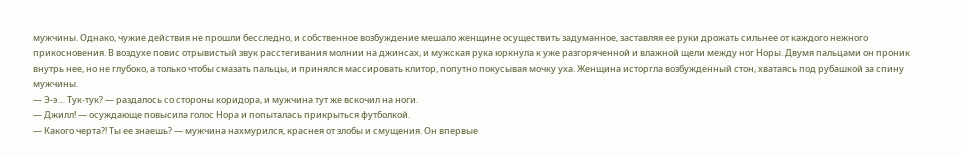мужчины. Однако, чужие действия не прошли бесследно, и собственное возбуждение мешало женщине осуществить задуманное, заставляя ее руки дрожать сильнее от каждого нежного прикосновения. В воздухе повис отрывистый звук расстегивания молнии на джинсах, и мужская рука юркнула к уже разгоряченной и влажной щели между ног Норы. Двумя пальцами он проник внутрь нее, но не глубоко, а только чтобы смазать пальцы, и принялся массировать клитор, попутно покусывая мочку уха. Женщина исторгла возбужденный стон, хватаясь под рубашкой за спину мужчины.
— Э-э… Тук-тук? — раздалось со стороны коридора, и мужчина тут же вскочил на ноги.
— Джилл! — осуждающе повысила голос Нора и попыталась прикрыться футболкой.
— Какого черта?! Ты ее знаешь? — мужчина нахмурился, краснея от злобы и смущения. Он впервые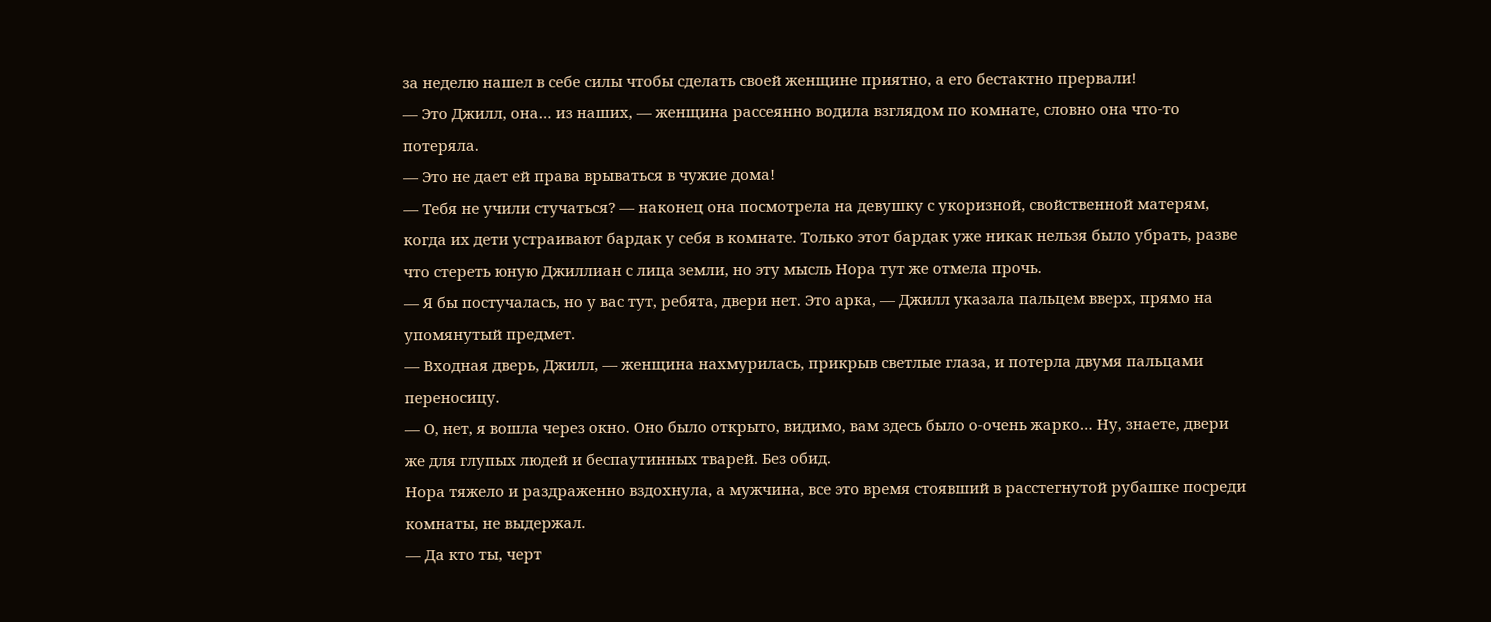за неделю нашел в себе силы чтобы сделать своей женщине приятно, а его бестактно прервали!
— Это Джилл, она… из наших, — женщина рассеянно водила взглядом по комнате, словно она что-то потеряла.
— Это не дает ей права врываться в чужие дома!
— Тебя не учили стучаться? — наконец она посмотрела на девушку с укоризной, свойственной матерям, когда их дети устраивают бардак у себя в комнате. Только этот бардак уже никак нельзя было убрать, разве что стереть юную Джиллиан с лица земли, но эту мысль Нора тут же отмела прочь.
— Я бы постучалась, но у вас тут, ребята, двери нет. Это арка, — Джилл указала пальцем вверх, прямо на упомянутый предмет.
— Входная дверь, Джилл, — женщина нахмурилась, прикрыв светлые глаза, и потерла двумя пальцами переносицу.
— О, нет, я вошла через окно. Оно было открыто, видимо, вам здесь было о-очень жарко… Ну, знаете, двери же для глупых людей и беспаутинных тварей. Без обид.
Нора тяжело и раздраженно вздохнула, а мужчина, все это время стоявший в расстегнутой рубашке посреди комнаты, не выдержал.
— Да кто ты, черт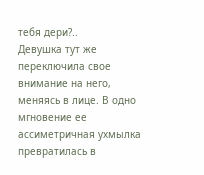тебя дери?..
Девушка тут же переключила свое внимание на него, меняясь в лице. В одно мгновение ее ассиметричная ухмылка превратилась в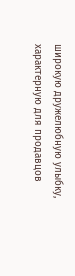широкую дружелюбную улыбку, характерную для продавцов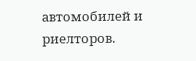автомобилей и риелторов.